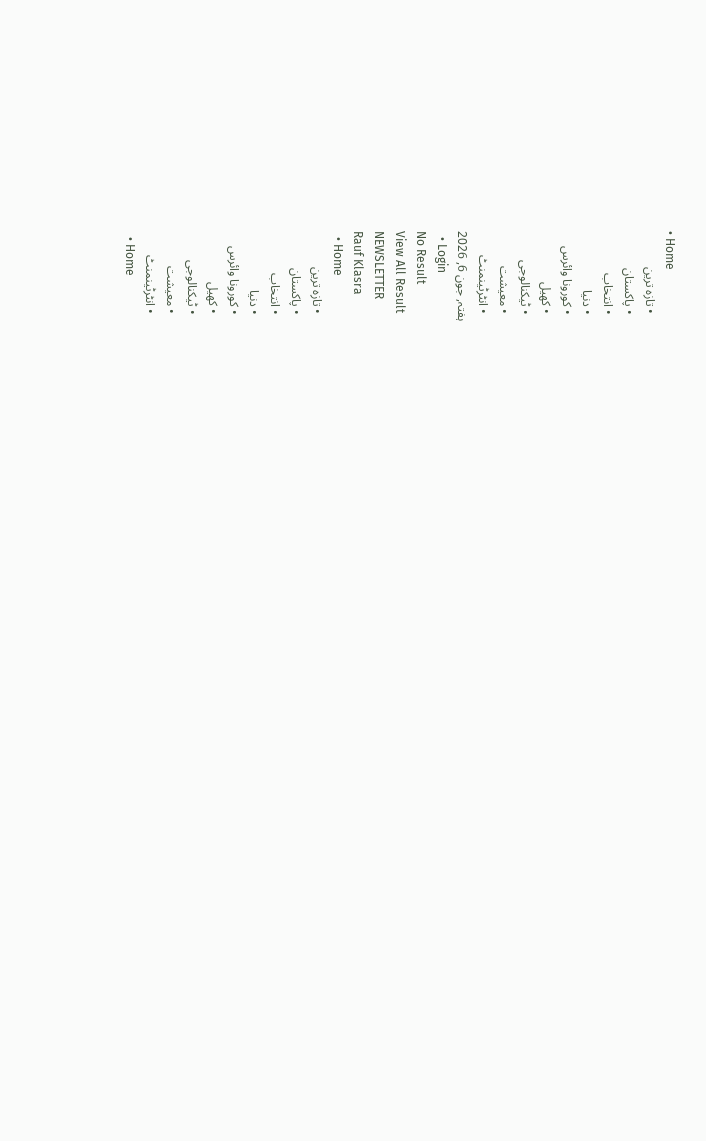• Home
  • تازہ ترین
  • پاکستان
  • انتخاب
  • دنیا
  • کورونا وائرس
  • کھیل
  • ٹیکنالوجی
  • معیشت
  • انٹرٹینمنٹ
ہفتہ, جون 6, 2026
  • Login
No Result
View All Result
NEWSLETTER
Rauf Klasra
  • Home
  • تازہ ترین
  • پاکستان
  • انتخاب
  • دنیا
  • کورونا وائرس
  • کھیل
  • ٹیکنالوجی
  • معیشت
  • انٹرٹینمنٹ
  • Home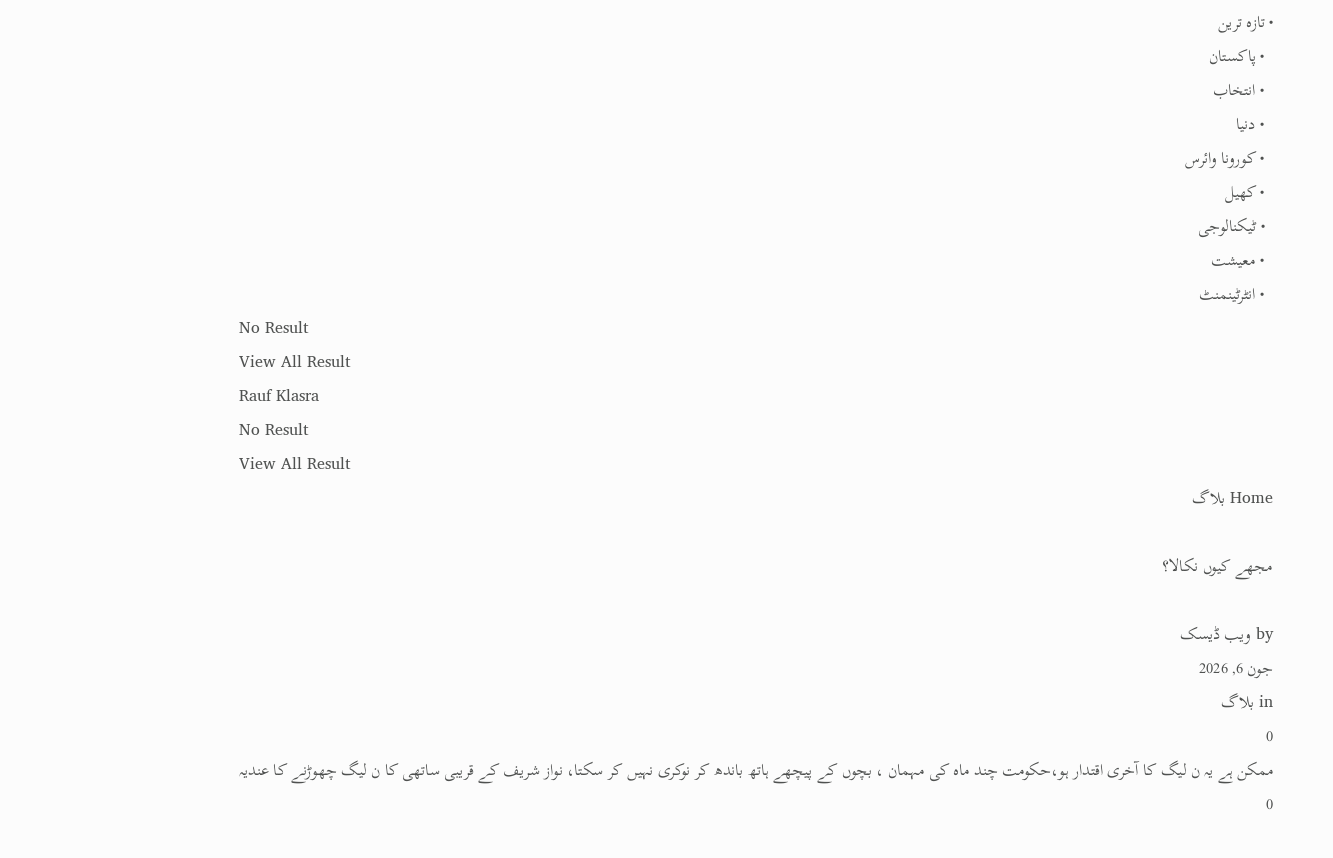• تازہ ترین
  • پاکستان
  • انتخاب
  • دنیا
  • کورونا وائرس
  • کھیل
  • ٹیکنالوجی
  • معیشت
  • انٹرٹینمنٹ
No Result
View All Result
Rauf Klasra
No Result
View All Result
Home بلاگ

مجھے کیوں نکالا؟

by ویب ڈیسک
جون 6, 2026
in بلاگ
0
ممکن ہے یہ ن لیگ کا آخری اقتدار ہو،حکومت چند ماہ کی مہمان ، بچوں کے پیچھے ہاتھ باندھ کر نوکری نہیں کر سکتا، نواز شریف کے قریبی ساتھی کا ن لیگ چھوڑنے کا عندیہ
0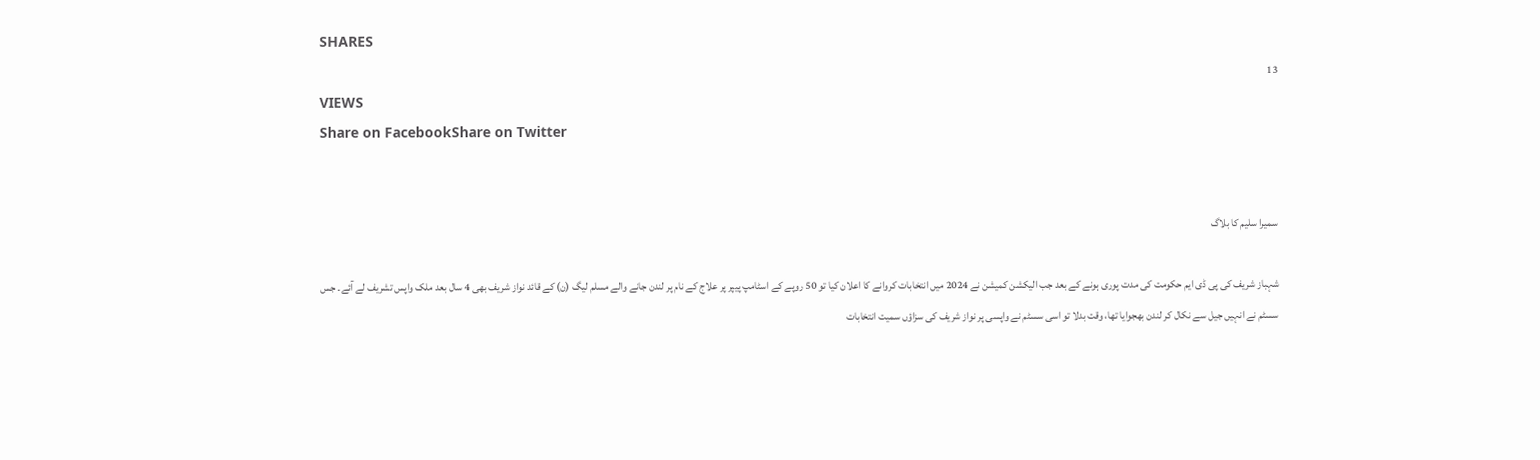SHARES
13
VIEWS
Share on FacebookShare on Twitter


سمیرا سلیم کا بلاگ

شہباز شریف کی پی ڈی ایم حکومت کی مدت پوری ہونے کے بعد جب الیکشن کمیشن نے 2024 میں انتخابات کروانے کا اعلان کیا تو 50 روپے کے اسٹامپ پیپر پر علاج کے نام پر لندن جانے والے مسلم لیگ (ن) کے قائد نواز شریف بھی 4 سال بعد ملک واپس تشریف لے آئے۔ جس سسٹم نے انہیں جیل سے نکال کر لندن بھجوایا تھا، وقت بدلا تو اسی سسٹم نے واپسی پر نواز شریف کی سزاؤں سمیت انتخابات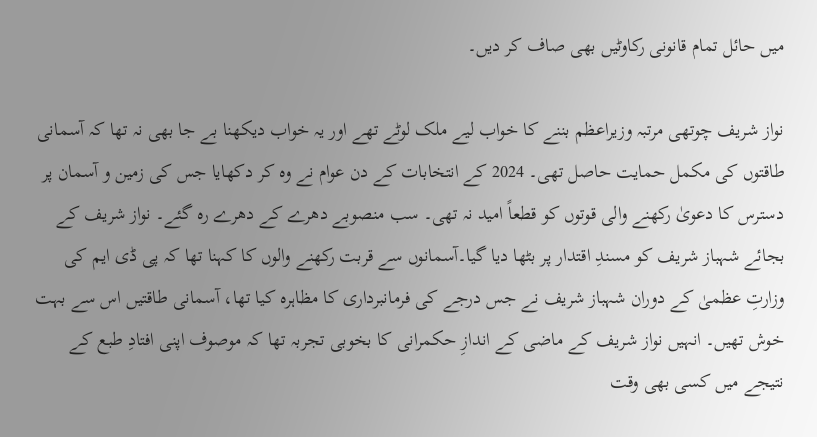میں حائل تمام قانونی رکاوٹیں بھی صاف کر دیں۔

نواز شریف چوتھی مرتبہ وزیراعظم بننے کا خواب لیے ملک لوٹے تھے اور یہ خواب دیکھنا بے جا بھی نہ تھا کہ آسمانی طاقتوں کی مکمل حمایت حاصل تھی۔ 2024 کے انتخابات کے دن عوام نے وہ کر دکھایا جس کی زمین و آسمان پر دسترس کا دعویٰ رکھنے والی قوتوں کو قطعاً امید نہ تھی۔ سب منصوبے دھرے کے دھرے رہ گئے۔ نواز شریف کے بجائے شہباز شریف کو مسندِ اقتدار پر بٹھا دیا گیا۔آسمانوں سے قربت رکھنے والوں کا کہنا تھا کہ پی ڈی ایم کی وزارتِ عظمیٰ کے دوران شہباز شریف نے جس درجے کی فرمانبرداری کا مظاہرہ کیا تھا، آسمانی طاقتیں اس سے بہت خوش تھیں۔ انہیں نواز شریف کے ماضی کے اندازِ حکمرانی کا بخوبی تجربہ تھا کہ موصوف اپنی افتادِ طبع کے نتیجے میں کسی بھی وقت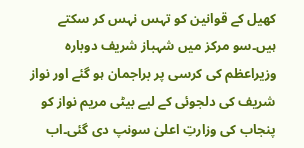کھیل کے قوانین کو تہس نہس کر سکتے ہیں۔سو مرکز میں شہباز شریف دوبارہ وزیراعظم کی کرسی پر براجمان ہو گئے اور نواز شریف کی دلجوئی کے لیے بیٹی مریم نواز کو پنجاب کی وزارتِ اعلیٰ سونپ دی گئی۔اب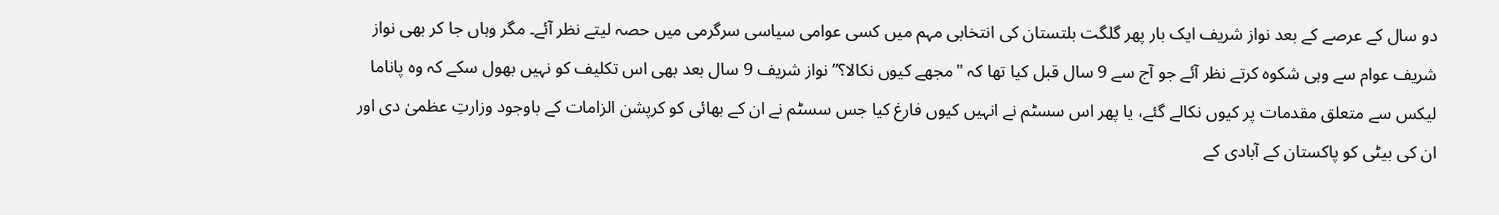دو سال کے عرصے کے بعد نواز شریف ایک بار پھر گلگت بلتستان کی انتخابی مہم میں کسی عوامی سیاسی سرگرمی میں حصہ لیتے نظر آئے۔ مگر وہاں جا کر بھی نواز شریف عوام سے وہی شکوہ کرتے نظر آئے جو آج سے 9 سال قبل کیا تھا کہ "مجھے کیوں نکالا؟”نواز شریف 9 سال بعد بھی اس تکلیف کو نہیں بھول سکے کہ وہ پاناما لیکس سے متعلق مقدمات پر کیوں نکالے گئے، یا پھر اس سسٹم نے انہیں کیوں فارغ کیا جس سسٹم نے ان کے بھائی کو کرپشن الزامات کے باوجود وزارتِ عظمیٰ دی اور ان کی بیٹی کو پاکستان کے آبادی کے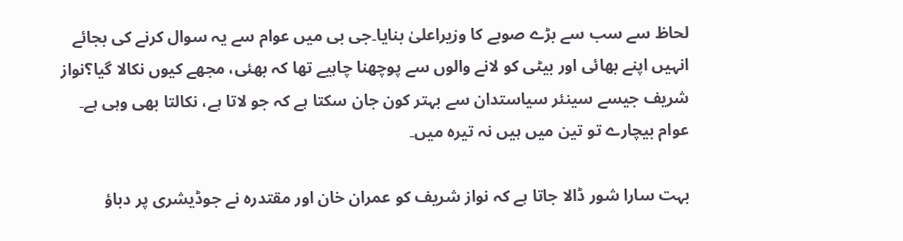لحاظ سے سب سے بڑے صوبے کا وزیراعلیٰ بنایا۔جی بی میں عوام سے یہ سوال کرنے کی بجائے انہیں اپنے بھائی اور بیٹی کو لانے والوں سے پوچھنا چاہیے تھا کہ بھئی، مجھے کیوں نکالا گیا؟نواز شریف جیسے سینئر سیاستدان سے بہتر کون جان سکتا ہے کہ جو لاتا ہے، نکالتا بھی وہی ہے۔ عوام بیچارے تو تین میں ہیں نہ تیرہ میں۔

بہت سارا شور ڈالا جاتا ہے کہ نواز شریف کو عمران خان اور مقتدرہ نے جوڈیشری پر دباؤ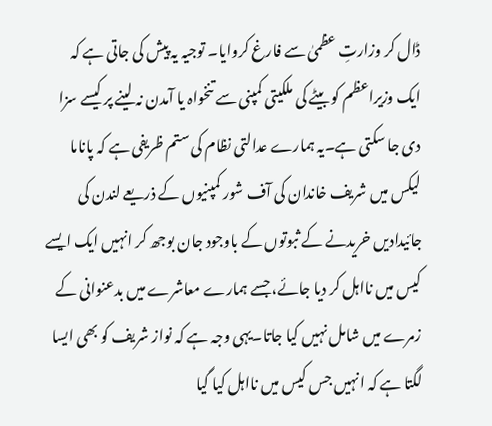ڈال کر وزارتِ عظمیٰ سے فارغ کروایا۔ توجیہ یہ پیش کی جاتی ہے کہ ایک وزیراعظم کو بیٹے کی ملکیتی کمپنی سے تنخواہ یا آمدن نہ لینے پر کیسے سزا دی جا سکتی ہے۔یہ ہمارے عدالتی نظام کی ستم ظریفی ہے کہ پاناما لیکس میں شریف خاندان کی آف شور کمپنیوں کے ذریعے لندن کی جائیدادیں خریدنے کے ثبوتوں کے باوجود جان بوجھ کر انہیں ایک ایسے کیس میں نااہل کر دیا جائے، جسے ہمارے معاشرے میں بدعنوانی کے زمرے میں شامل نہیں کیا جاتا۔یہی وجہ ہے کہ نواز شریف کو بھی ایسا لگتا ہے کہ انہیں جس کیس میں نااہل کیا گیا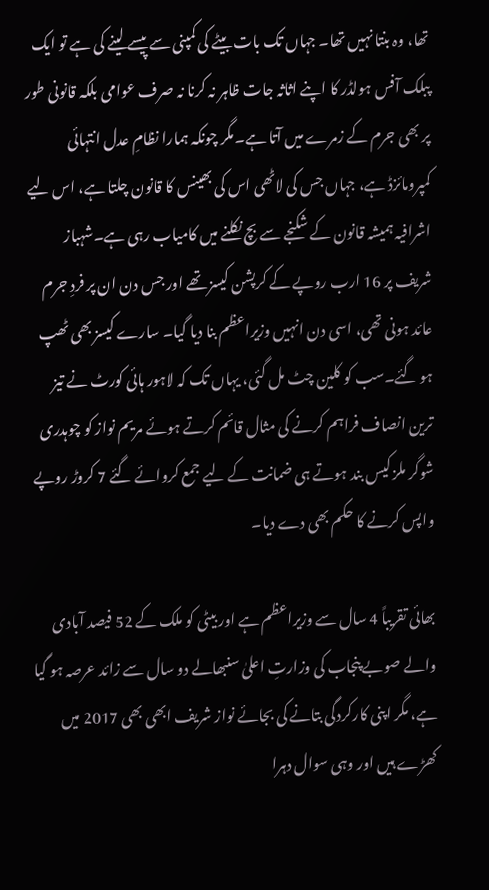تھا، وہ بنتا نہیں تھا۔ جہاں تک بات بیٹے کی کمپنی سے پیسے لینے کی ہے تو ایک پبلک آفس ہولڈر کا اپنے اثاثہ جات ظاہر نہ کرنا نہ صرف عوامی بلکہ قانونی طور پر بھی جرم کے زمرے میں آتا ہے۔مگر چونکہ ہمارا نظامِ عدل انتہائی کمپرومائزڈ ہے، جہاں جس کی لاٹھی اس کی بھینس کا قانون چلتا ہے، اس لیے اشرافیہ ہمیشہ قانون کے شکنجے سے بچ نکلنے میں کامیاب رہی ہے۔شہباز شریف پر 16 ارب روپے کے کرپشن کیسز تھے اور جس دن ان پر فردِ جرم عائد ہونی تھی، اسی دن انہیں وزیراعظم بنا دیا گیا۔ سارے کیسز بھی ٹھپ ہو گئے۔سب کو کلین چٹ مل گئی، یہاں تک کہ لاہور ہائی کورٹ نے تیز ترین انصاف فراہم کرنے کی مثال قائم کرتے ہوئے مریم نواز کو چوہدری شوگر ملز کیس بند ہوتے ہی ضمانت کے لیے جمع کروائے گئے 7 کروڑ روپے واپس کرنے کا حکم بھی دے دیا۔

بھائی تقریباً 4 سال سے وزیراعظم ہے اور بیٹی کو ملک کے 52 فیصد آبادی والے صوبے پنجاب کی وزارتِ اعلیٰ سنبھالے دو سال سے زائد عرصہ ہو گیا ہے، مگر اپنی کارکردگی بتانے کی بجائے نواز شریف ابھی بھی 2017 میں کھڑے ہیں اور وہی سوال دہرا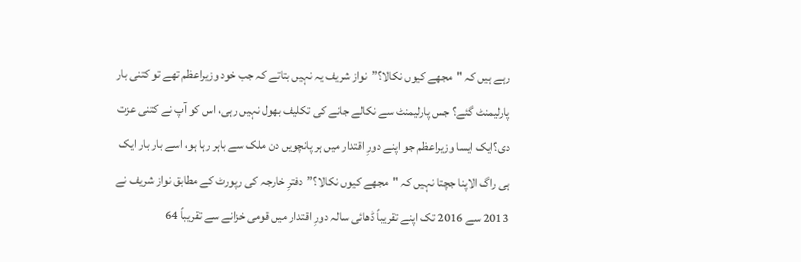رہے ہیں کہ "مجھے کیوں نکالا؟”نواز شریف یہ نہیں بتاتے کہ جب خود وزیراعظم تھے تو کتنی بار پارلیمنٹ گئے؟ جس پارلیمنٹ سے نکالے جانے کی تکلیف بھول نہیں رہی، اس کو آپ نے کتنی عزت دی؟ایک ایسا وزیراعظم جو اپنے دورِ اقتدار میں ہر پانچویں دن ملک سے باہر رہا ہو، اسے بار بار ایک ہی راگ الاپنا جچتا نہیں کہ "مجھے کیوں نکالا؟”دفترِ خارجہ کی رپورٹ کے مطابق نواز شریف نے 2013 سے 2016 تک اپنے تقریباً ڈھائی سالہ دورِ اقتدار میں قومی خزانے سے تقریباً 64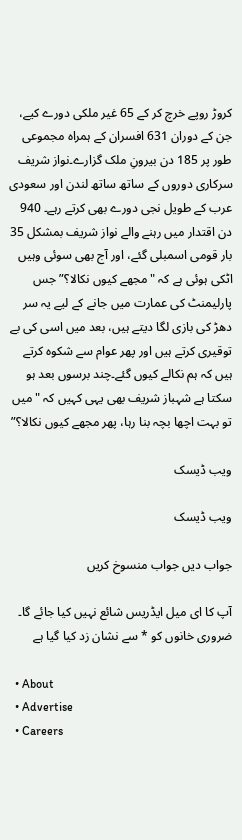کروڑ روپے خرچ کر کے 65 غیر ملکی دورے کیے، جن کے دوران 631 افسران کے ہمراہ مجموعی طور پر 185 دن بیرونِ ملک گزارے۔نواز شریف سرکاری دوروں کے ساتھ ساتھ لندن اور سعودی عرب کے طویل نجی دورے بھی کرتے رہے۔ 940 دن اقتدار میں رہنے والے نواز شریف بمشکل 35 بار قومی اسمبلی گئے، اور آج بھی سوئی وہیں اٹکی ہوئی ہے کہ "مجھے کیوں نکالا؟”جس پارلیمنٹ کی عمارت میں جانے کے لیے یہ سر دھڑ کی بازی لگا دیتے ہیں، بعد میں اسی کی بے توقیری کرتے ہیں اور پھر عوام سے شکوہ کرتے ہیں کہ ہم نکالے کیوں گئے۔چند برسوں بعد ہو سکتا ہے شہباز شریف بھی یہی کہیں کہ "میں تو بہت اچھا بچہ بنا رہا، پھر مجھے کیوں نکالا؟”

ویب ڈیسک

ویب ڈیسک

جواب دیں جواب منسوخ کریں

آپ کا ای میل ایڈریس شائع نہیں کیا جائے گا۔ ضروری خانوں کو * سے نشان زد کیا گیا ہے

  • About
  • Advertise
  • Careers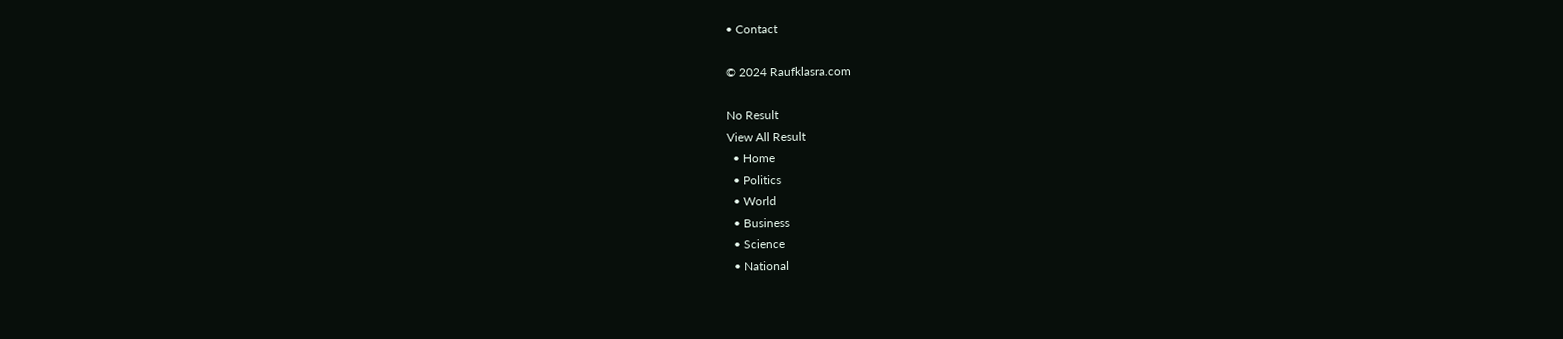• Contact

© 2024 Raufklasra.com

No Result
View All Result
  • Home
  • Politics
  • World
  • Business
  • Science
  • National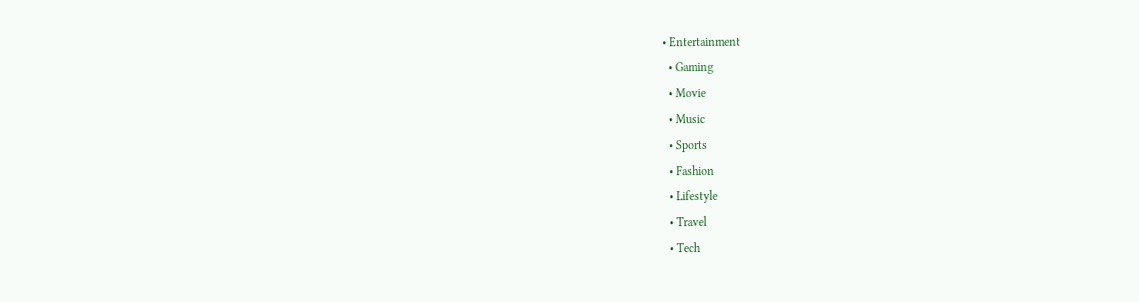• Entertainment
  • Gaming
  • Movie
  • Music
  • Sports
  • Fashion
  • Lifestyle
  • Travel
  • Tech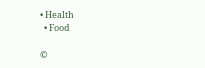• Health
  • Food

©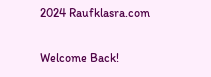2024 Raufklasra.com

Welcome Back!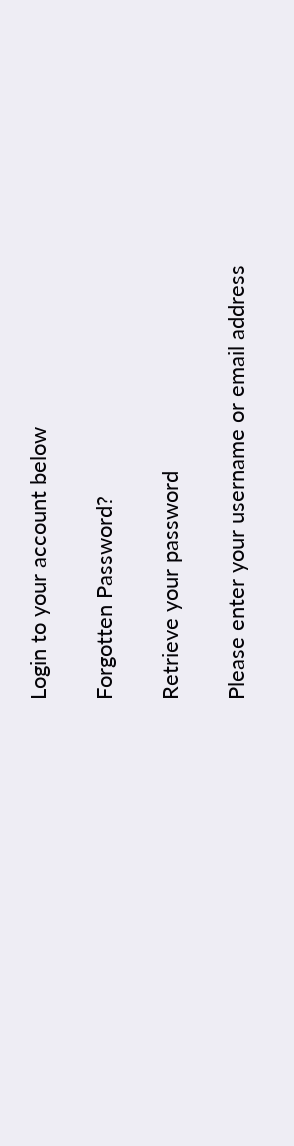Login to your account below

Forgotten Password?

Retrieve your password

Please enter your username or email address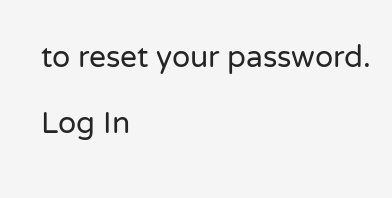to reset your password.

Log In